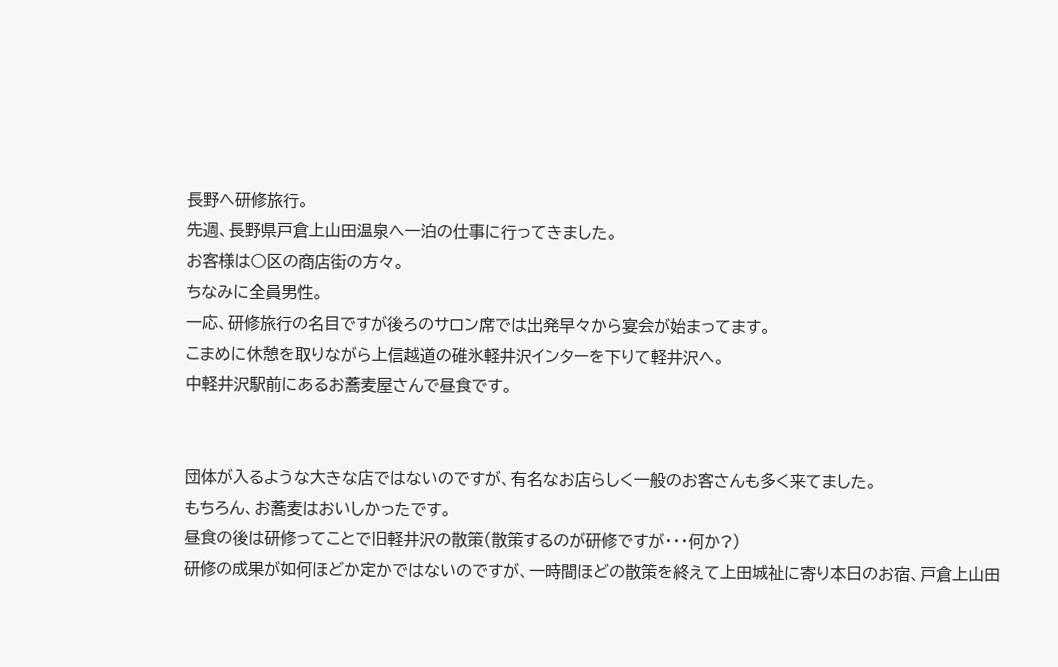長野へ研修旅行。
先週、長野県戸倉上山田温泉へ一泊の仕事に行ってきました。
お客様は○区の商店街の方々。
ちなみに全員男性。
一応、研修旅行の名目ですが後ろのサロン席では出発早々から宴会が始まってます。
こまめに休憩を取りながら上信越道の碓氷軽井沢インターを下りて軽井沢へ。
中軽井沢駅前にあるお蕎麦屋さんで昼食です。


団体が入るような大きな店ではないのですが、有名なお店らしく一般のお客さんも多く来てました。
もちろん、お蕎麦はおいしかったです。
昼食の後は研修ってことで旧軽井沢の散策(散策するのが研修ですが・・・何か?)
研修の成果が如何ほどか定かではないのですが、一時間ほどの散策を終えて上田城祉に寄り本日のお宿、戸倉上山田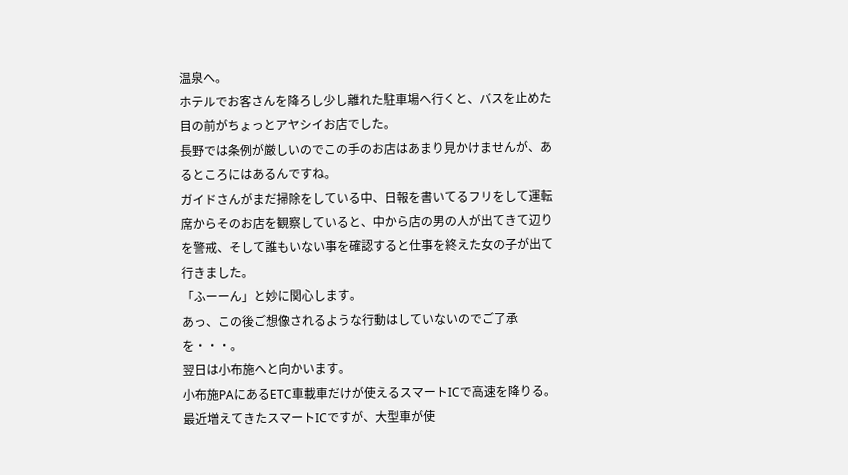温泉へ。
ホテルでお客さんを降ろし少し離れた駐車場へ行くと、バスを止めた目の前がちょっとアヤシイお店でした。
長野では条例が厳しいのでこの手のお店はあまり見かけませんが、あるところにはあるんですね。
ガイドさんがまだ掃除をしている中、日報を書いてるフリをして運転席からそのお店を観察していると、中から店の男の人が出てきて辺りを警戒、そして誰もいない事を確認すると仕事を終えた女の子が出て行きました。
「ふーーん」と妙に関心します。
あっ、この後ご想像されるような行動はしていないのでご了承を・・・。
翌日は小布施へと向かいます。
小布施PAにあるETC車載車だけが使えるスマートICで高速を降りる。
最近増えてきたスマートICですが、大型車が使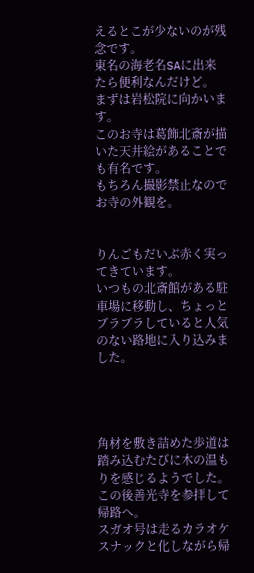えるとこが少ないのが残念です。
東名の海老名SAに出来たら便利なんだけど。
まずは岩松院に向かいます。
このお寺は葛飾北斎が描いた天井絵があることでも有名です。
もちろん撮影禁止なのでお寺の外観を。


りんごもだいぶ赤く実ってきています。
いつもの北斎館がある駐車場に移動し、ちょっとブラブラしていると人気のない路地に入り込みました。




角材を敷き詰めた歩道は踏み込むたびに木の温もりを感じるようでした。
この後善光寺を参拝して帰路へ。
スガオ号は走るカラオケスナックと化しながら帰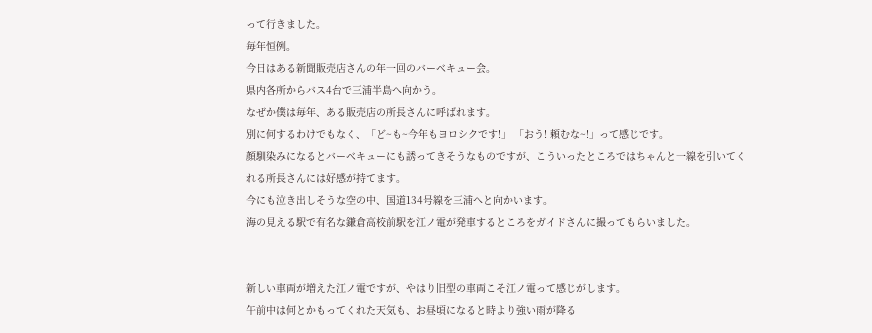って行きました。
毎年恒例。
今日はある新聞販売店さんの年一回のバーベキュー会。
県内各所からバス4台で三浦半島へ向かう。
なぜか僕は毎年、ある販売店の所長さんに呼ばれます。
別に何するわけでもなく、「ど~も~今年もヨロシクです!」 「おう! 頼むな~!」って感じです。
顔馴染みになるとバーベキューにも誘ってきそうなものですが、こういったところではちゃんと一線を引いてくれる所長さんには好感が持てます。
今にも泣き出しそうな空の中、国道134号線を三浦へと向かいます。
海の見える駅で有名な鎌倉高校前駅を江ノ電が発車するところをガイドさんに撮ってもらいました。


新しい車両が増えた江ノ電ですが、やはり旧型の車両こそ江ノ電って感じがします。
午前中は何とかもってくれた天気も、お昼頃になると時より強い雨が降る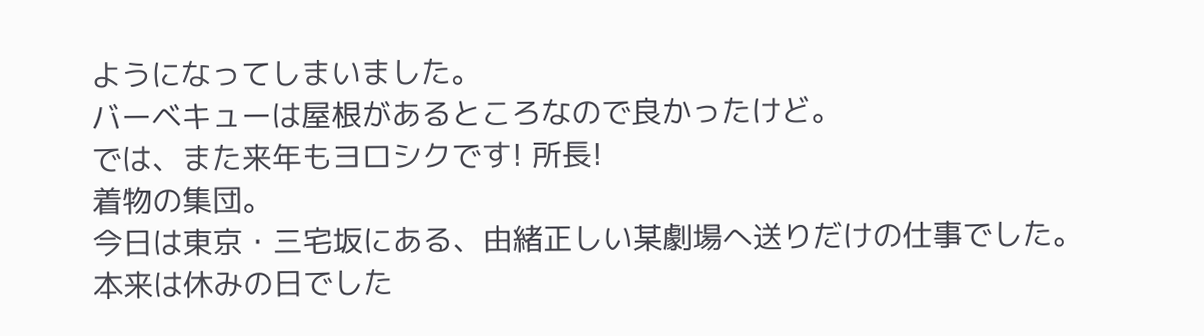ようになってしまいました。
バーベキューは屋根があるところなので良かったけど。
では、また来年もヨロシクです! 所長!
着物の集団。
今日は東京・三宅坂にある、由緒正しい某劇場へ送りだけの仕事でした。
本来は休みの日でした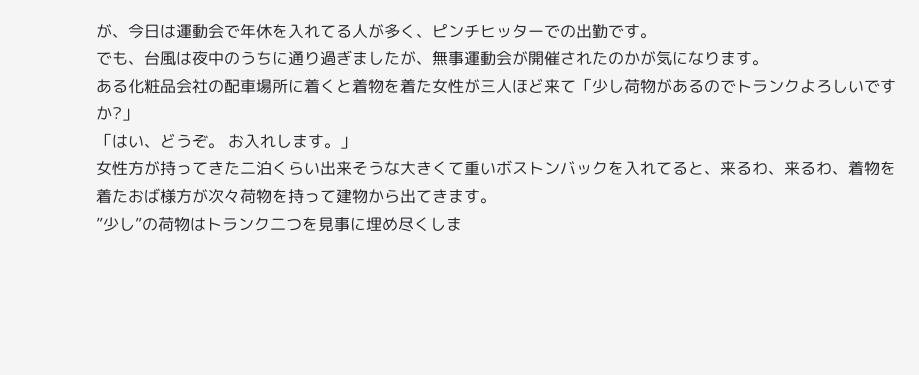が、今日は運動会で年休を入れてる人が多く、ピンチヒッターでの出勤です。
でも、台風は夜中のうちに通り過ぎましたが、無事運動会が開催されたのかが気になります。
ある化粧品会社の配車場所に着くと着物を着た女性が三人ほど来て「少し荷物があるのでトランクよろしいですか?」
「はい、どうぞ。 お入れします。」
女性方が持ってきた二泊くらい出来そうな大きくて重いボストンバックを入れてると、来るわ、来るわ、着物を着たおば様方が次々荷物を持って建物から出てきます。
”少し”の荷物はトランク二つを見事に埋め尽くしま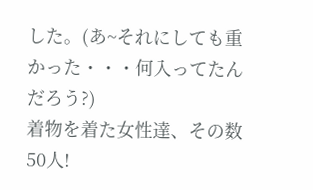した。(あ~それにしても重かった・・・何入ってたんだろう?)
着物を着た女性達、その数50人!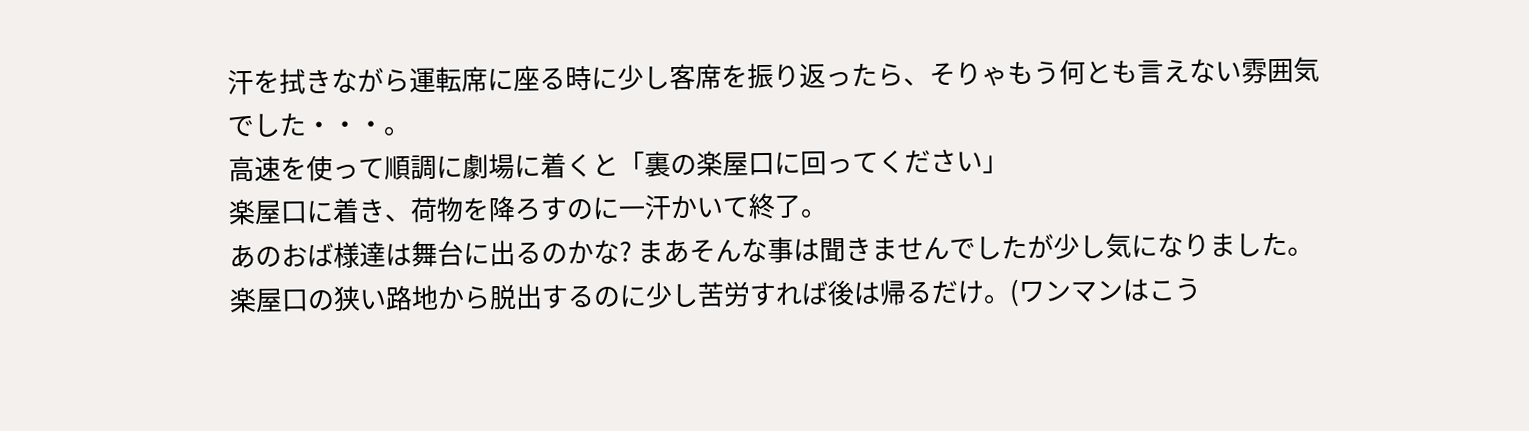汗を拭きながら運転席に座る時に少し客席を振り返ったら、そりゃもう何とも言えない雰囲気でした・・・。
高速を使って順調に劇場に着くと「裏の楽屋口に回ってください」
楽屋口に着き、荷物を降ろすのに一汗かいて終了。
あのおば様達は舞台に出るのかな? まあそんな事は聞きませんでしたが少し気になりました。
楽屋口の狭い路地から脱出するのに少し苦労すれば後は帰るだけ。(ワンマンはこう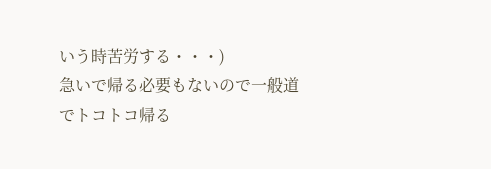いう時苦労する・・・)
急いで帰る必要もないので一般道でトコトコ帰る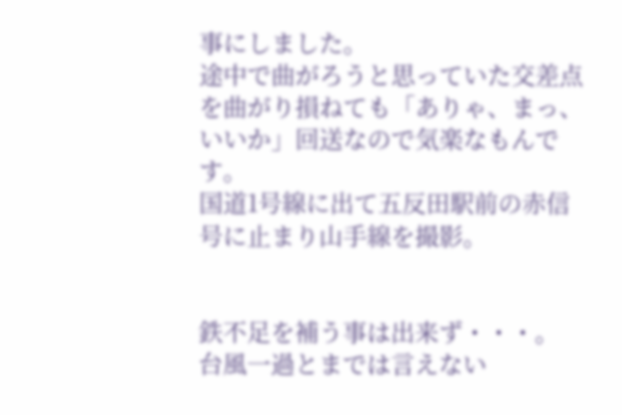事にしました。
途中で曲がろうと思っていた交差点を曲がり損ねても「ありゃ、まっ、いいか」回送なので気楽なもんです。
国道1号線に出て五反田駅前の赤信号に止まり山手線を撮影。


鉄不足を補う事は出来ず・・・。
台風一過とまでは言えない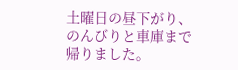土曜日の昼下がり、のんびりと車庫まで帰りました。